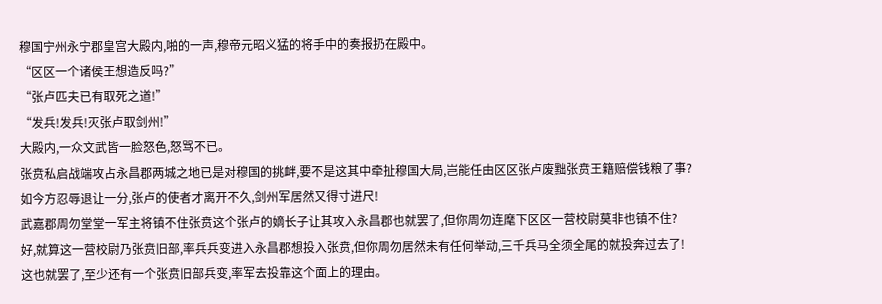穆国宁州永宁郡皇宫大殿内,啪的一声,穆帝元昭义猛的将手中的奏报扔在殿中。
“区区一个诸侯王想造反吗?”
“张卢匹夫已有取死之道!”
“发兵!发兵!灭张卢取剑州!”
大殿内,一众文武皆一脸怒色,怒骂不已。
张贲私启战端攻占永昌郡两城之地已是对穆国的挑衅,要不是这其中牵扯穆国大局,岂能任由区区张卢废黜张贲王籍赔偿钱粮了事?
如今方忍辱退让一分,张卢的使者才离开不久,剑州军居然又得寸进尺!
武嘉郡周勿堂堂一军主将镇不住张贲这个张卢的嫡长子让其攻入永昌郡也就罢了,但你周勿连麾下区区一营校尉莫非也镇不住?
好,就算这一营校尉乃张贲旧部,率兵兵变进入永昌郡想投入张贲,但你周勿居然未有任何举动,三千兵马全须全尾的就投奔过去了!
这也就罢了,至少还有一个张贲旧部兵变,率军去投靠这个面上的理由。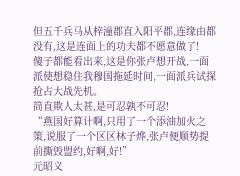但五千兵马从梓潼郡直入阳平郡,连缘由都没有,这是连面上的功夫都不愿意做了!
傻子都能看出来,这是你张卢想开战,一面派使想稳住我穆国拖延时间,一面派兵试探抢占大战先机。
简直欺人太甚,是可忍孰不可忍!
“燕国好算计啊,只用了一个添油加火之策,说服了一个区区林子烨,张卢便顺势提前撕毁盟约,好啊,好!”
元昭义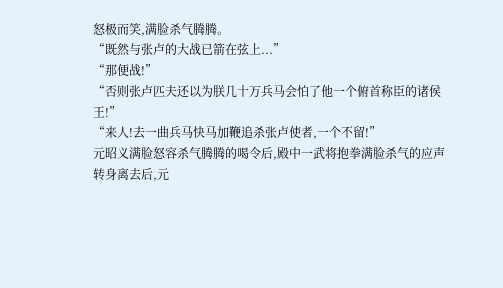怒极而笑,满脸杀气腾腾。
“既然与张卢的大战已箭在弦上...”
“那便战!”
“否则张卢匹夫还以为朕几十万兵马会怕了他一个俯首称臣的诸侯王!”
“来人!去一曲兵马快马加鞭追杀张卢使者,一个不留!”
元昭义满脸怒容杀气腾腾的喝令后,殿中一武将抱拳满脸杀气的应声转身离去后,元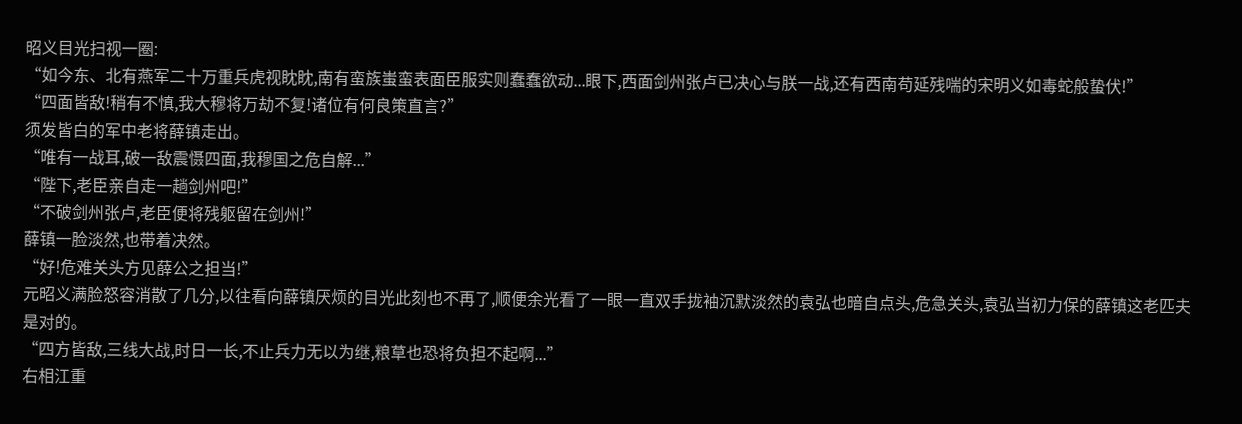昭义目光扫视一圈:
“如今东、北有燕军二十万重兵虎视眈眈,南有蛮族蚩蛮表面臣服实则蠢蠢欲动...眼下,西面剑州张卢已决心与朕一战,还有西南苟延残喘的宋明义如毒蛇般蛰伏!”
“四面皆敌!稍有不慎,我大穆将万劫不复!诸位有何良策直言?”
须发皆白的军中老将薛镇走出。
“唯有一战耳,破一敌震慑四面,我穆国之危自解...”
“陛下,老臣亲自走一趟剑州吧!”
“不破剑州张卢,老臣便将残躯留在剑州!”
薛镇一脸淡然,也带着决然。
“好!危难关头方见薛公之担当!”
元昭义满脸怒容消散了几分,以往看向薛镇厌烦的目光此刻也不再了,顺便余光看了一眼一直双手拢袖沉默淡然的袁弘也暗自点头,危急关头,袁弘当初力保的薛镇这老匹夫是对的。
“四方皆敌,三线大战,时日一长,不止兵力无以为继,粮草也恐将负担不起啊...”
右相江重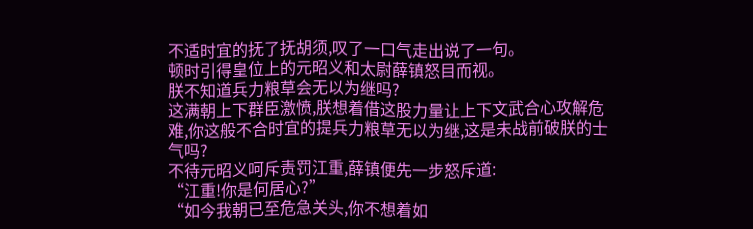不适时宜的抚了抚胡须,叹了一口气走出说了一句。
顿时引得皇位上的元昭义和太尉薛镇怒目而视。
朕不知道兵力粮草会无以为继吗?
这满朝上下群臣激愤,朕想着借这股力量让上下文武合心攻解危难,你这般不合时宜的提兵力粮草无以为继,这是未战前破朕的士气吗?
不待元昭义呵斥责罚江重,薛镇便先一步怒斥道:
“江重!你是何居心?”
“如今我朝已至危急关头,你不想着如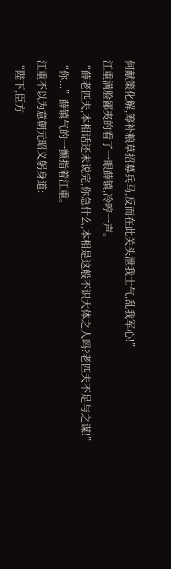何献策化解,筹补粮草招募兵马,反而在此关头泄我士气,乱我军心!”
江重满脸鄙夷的看了一眼薛镇,冷哼一声。
“薛老匹夫,本相话还未说完,你急什么,本相是这般不识大体之人吗?老匹夫不足与之谋!”
“你...”薛镇气的一颤指着江重。
江重不以为意朝元昭义躬身道:
“陛下,臣方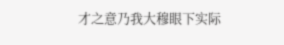才之意乃我大穆眼下实际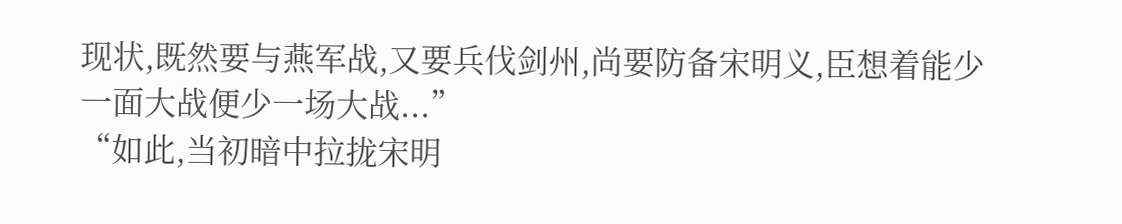现状,既然要与燕军战,又要兵伐剑州,尚要防备宋明义,臣想着能少一面大战便少一场大战...”
“如此,当初暗中拉拢宋明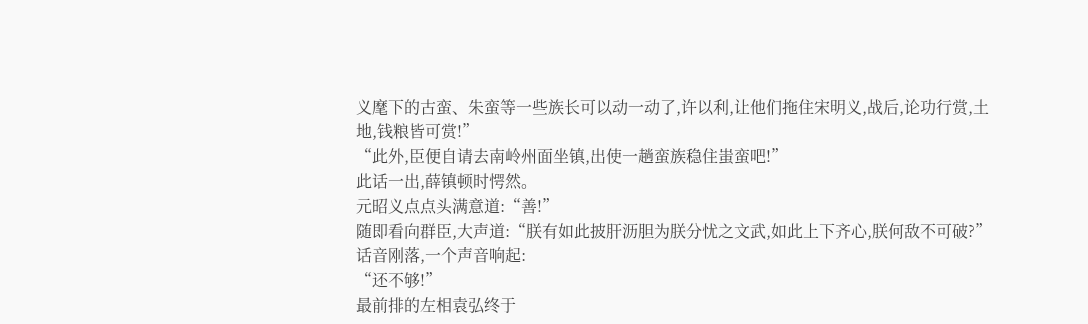义麾下的古蛮、朱蛮等一些族长可以动一动了,许以利,让他们拖住宋明义,战后,论功行赏,土地,钱粮皆可赏!”
“此外,臣便自请去南岭州面坐镇,出使一趟蛮族稳住蚩蛮吧!”
此话一出,薛镇顿时愕然。
元昭义点点头满意道:“善!”
随即看向群臣,大声道:“朕有如此披肝沥胆为朕分忧之文武,如此上下齐心,朕何敌不可破?”
话音刚落,一个声音响起:
“还不够!”
最前排的左相袁弘终于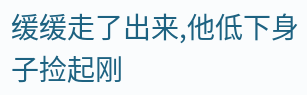缓缓走了出来,他低下身子捡起刚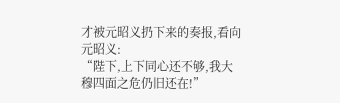才被元昭义扔下来的奏报,看向元昭义:
“陛下,上下同心还不够,我大穆四面之危仍旧还在!”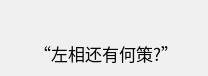“左相还有何策?”